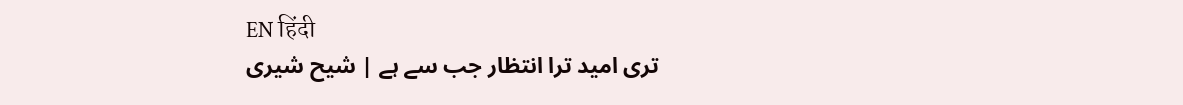EN हिंदी
تری امید ترا انتظار جب سے ہے | شیح شیری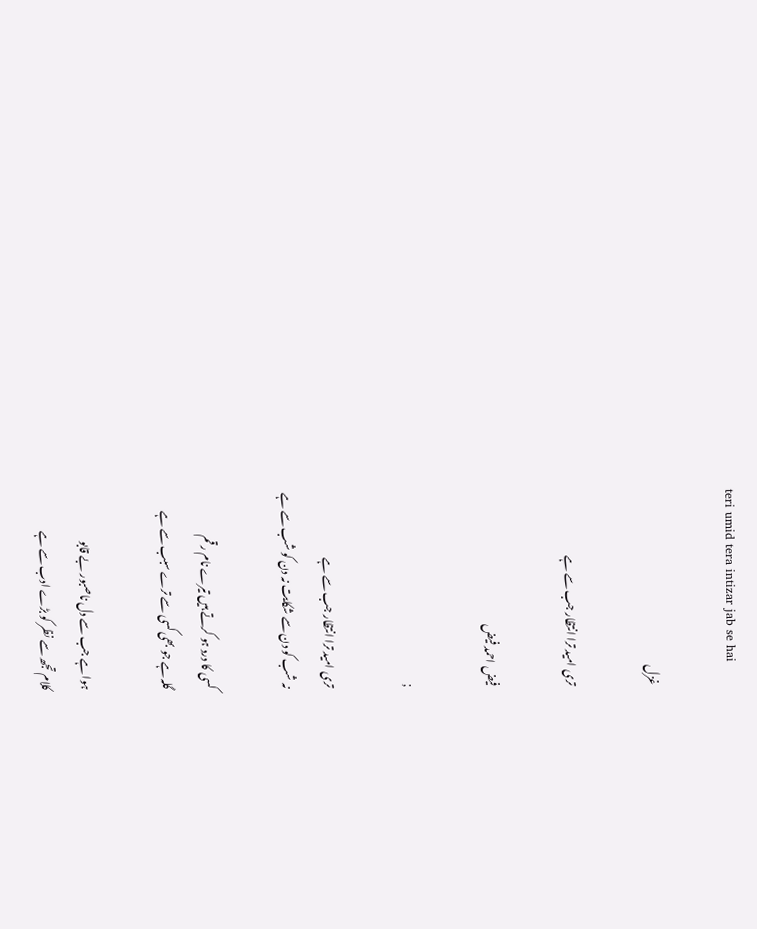teri umid tera intizar jab se hai

غزل

تری امید ترا انتظار جب سے ہے

فیض احمد فیض

;

تری امید ترا انتظار جب سے ہے
نہ شب کو دن سے شکایت نہ دن کو شب سے ہے

کسی کا درد ہو کرتے ہیں تیرے نام رقم
گلہ ہے جو بھی کسی سے ترے سبب سے ہے

ہوا ہے جب سے دل ناصبور بے قابو
کلام تجھ سے نظر کو بڑے ادب سے ہے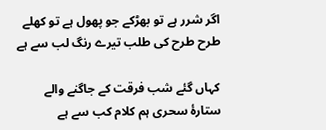اگر شرر ہے تو بھڑکے جو پھول ہے تو کھلے
طرح طرح کی طلب تیرے رنگ لب سے ہے

کہاں گئے شب فرقت کے جاگنے والے
ستارۂ سحری ہم کلام کب سے ہے